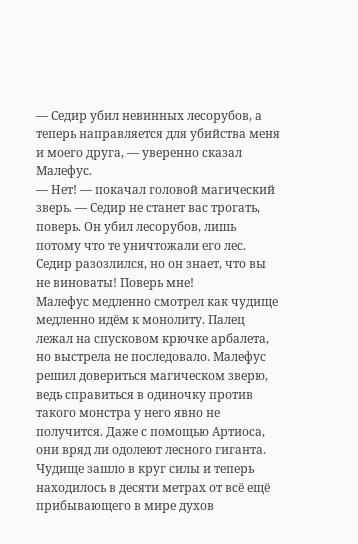— Седир убил невинных лесорубов, а теперь направляется для убийства меня и моего друга, — уверенно сказал Малефус.
— Нет! — покачал головой магический зверь. — Седир не станет вас трогать, поверь. Он убил лесорубов, лишь потому что те уничтожали его лес. Седир разозлился, но он знает, что вы не виноваты! Поверь мне!
Малефус медленно смотрел как чудище медленно идём к монолиту. Палец лежал на спусковом крючке арбалета, но выстрела не последовало. Малефус решил довериться магическом зверю, ведь справиться в одиночку против такого монстра у него явно не получится. Даже с помощью Артиоса, они вряд ли одолеют лесного гиганта.
Чудище зашло в круг силы и теперь находилось в десяти метрах от всё ещё прибывающего в мире духов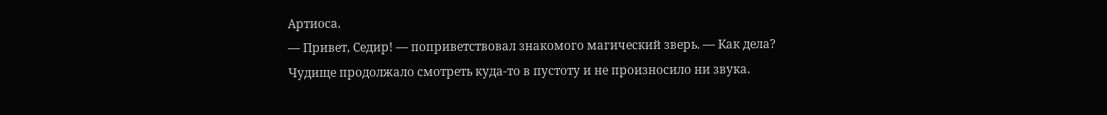Артиоса.
— Привет, Седир! — поприветствовал знакомого магический зверь. — Как дела?
Чудище продолжало смотреть куда-то в пустоту и не произносило ни звука.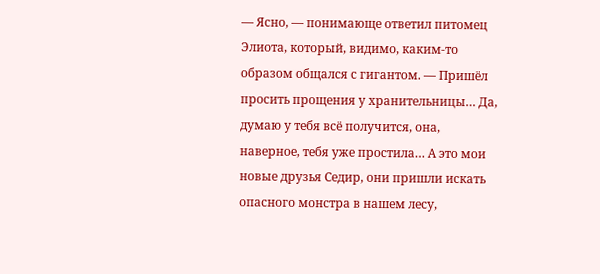— Ясно, — понимающе ответил питомец Элиота, который, видимо, каким-то образом общался с гигантом. — Пришёл просить прощения у хранительницы… Да, думаю у тебя всё получится, она, наверное, тебя уже простила… А это мои новые друзья Седир, они пришли искать опасного монстра в нашем лесу,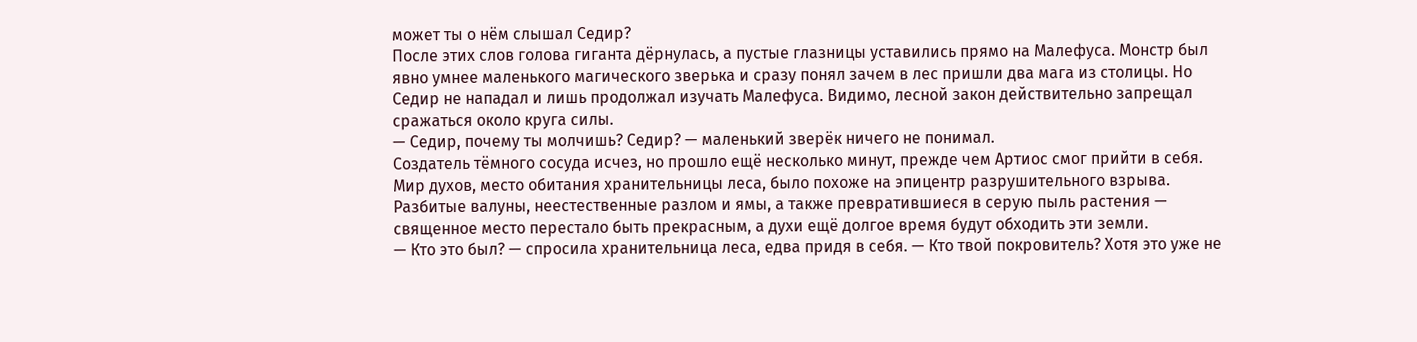может ты о нём слышал Седир?
После этих слов голова гиганта дёрнулась, а пустые глазницы уставились прямо на Малефуса. Монстр был явно умнее маленького магического зверька и сразу понял зачем в лес пришли два мага из столицы. Но Седир не нападал и лишь продолжал изучать Малефуса. Видимо, лесной закон действительно запрещал сражаться около круга силы.
— Седир, почему ты молчишь? Седир? — маленький зверёк ничего не понимал.
Создатель тёмного сосуда исчез, но прошло ещё несколько минут, прежде чем Артиос смог прийти в себя. Мир духов, место обитания хранительницы леса, было похоже на эпицентр разрушительного взрыва. Разбитые валуны, неестественные разлом и ямы, а также превратившиеся в серую пыль растения — священное место перестало быть прекрасным, а духи ещё долгое время будут обходить эти земли.
— Кто это был? — спросила хранительница леса, едва придя в себя. — Кто твой покровитель? Хотя это уже не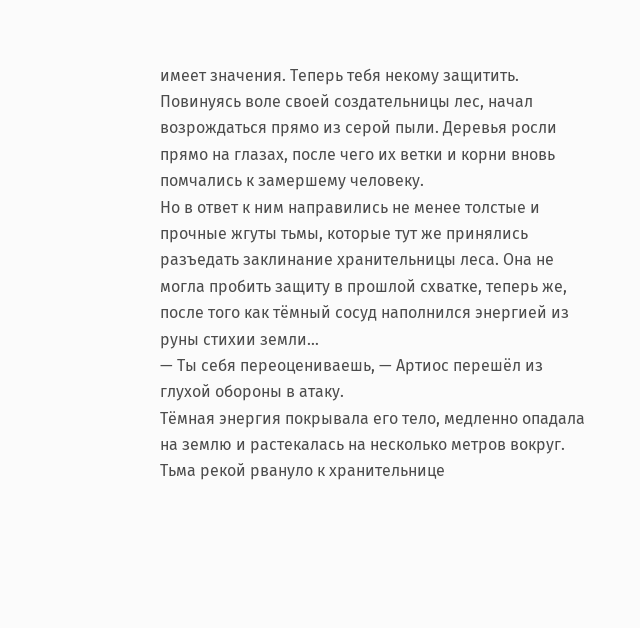имеет значения. Теперь тебя некому защитить.
Повинуясь воле своей создательницы лес, начал возрождаться прямо из серой пыли. Деревья росли прямо на глазах, после чего их ветки и корни вновь помчались к замершему человеку.
Но в ответ к ним направились не менее толстые и прочные жгуты тьмы, которые тут же принялись разъедать заклинание хранительницы леса. Она не могла пробить защиту в прошлой схватке, теперь же, после того как тёмный сосуд наполнился энергией из руны стихии земли…
— Ты себя переоцениваешь, — Артиос перешёл из глухой обороны в атаку.
Тёмная энергия покрывала его тело, медленно опадала на землю и растекалась на несколько метров вокруг. Тьма рекой рвануло к хранительнице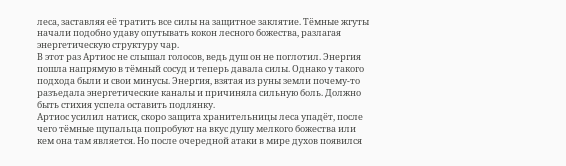леса, заставляя её тратить все силы на защитное заклятие. Тёмные жгуты начали подобно удаву опутывать кокон лесного божества, разлагая энергетическую структуру чар.
В этот раз Артиос не слышал голосов, ведь душ он не поглотил. Энергия пошла напрямую в тёмный сосуд и теперь давала силы. Однако у такого подхода были и свои минусы. Энергия, взятая из руны земли почему-то разъедала энергетические каналы и причиняла сильную боль. Должно быть стихия успела оставить подлянку.
Артиос усилил натиск, скоро защита хранительницы леса упадёт, после чего тёмные щупальца попробуют на вкус душу мелкого божества или кем она там является. Но после очередной атаки в мире духов появился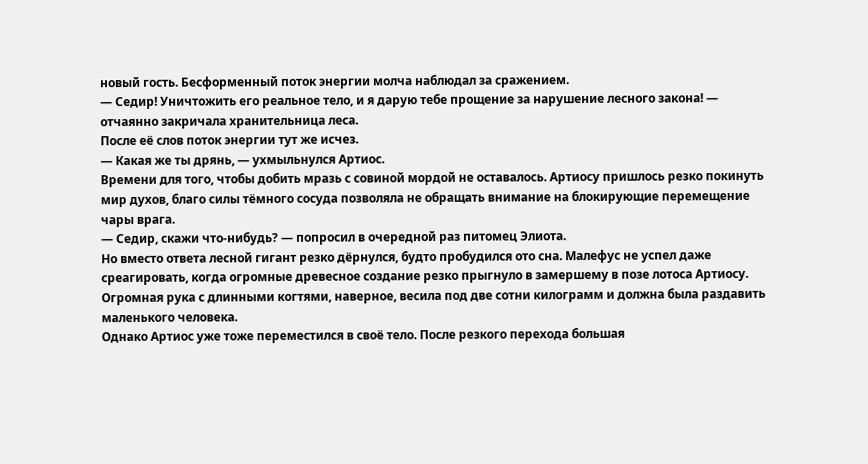новый гость. Бесформенный поток энергии молча наблюдал за сражением.
— Седир! Уничтожить его реальное тело, и я дарую тебе прощение за нарушение лесного закона! — отчаянно закричала хранительница леса.
После её слов поток энергии тут же исчез.
— Какая же ты дрянь, — ухмыльнулся Артиос.
Времени для того, чтобы добить мразь с совиной мордой не оставалось. Артиосу пришлось резко покинуть мир духов, благо силы тёмного сосуда позволяла не обращать внимание на блокирующие перемещение чары врага.
— Седир, скажи что-нибудь? — попросил в очередной раз питомец Элиота.
Но вместо ответа лесной гигант резко дёрнулся, будто пробудился ото сна. Малефус не успел даже среагировать, когда огромные древесное создание резко прыгнуло в замершему в позе лотоса Артиосу. Огромная рука с длинными когтями, наверное, весила под две сотни килограмм и должна была раздавить маленького человека.
Однако Артиос уже тоже переместился в своё тело. После резкого перехода большая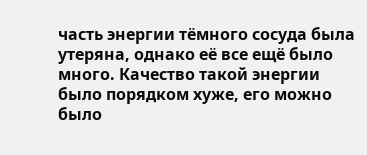часть энергии тёмного сосуда была утеряна, однако её все ещё было много. Качество такой энергии было порядком хуже, его можно было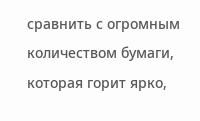сравнить с огромным количеством бумаги, которая горит ярко,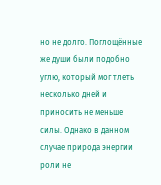но не долго. Поглощённые же души были подобно углю, который мог тлеть несколько дней и приносить не меньше силы. Однако в данном случае природа энергии роли не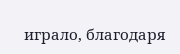играло, благодаря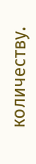количеству.